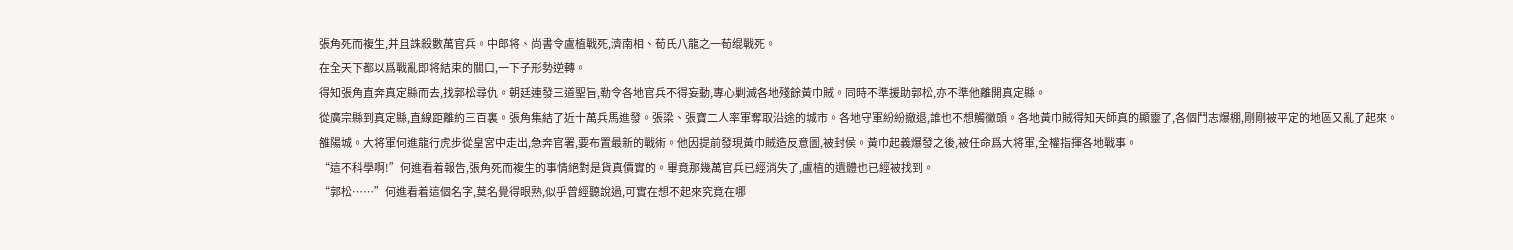張角死而複生,并且誅殺數萬官兵。中郎将、尚書令盧植戰死,濟南相、荀氏八龍之一荀绲戰死。
在全天下都以爲戰亂即将結束的關口,一下子形勢逆轉。
得知張角直奔真定縣而去,找郭松尋仇。朝廷連發三道聖旨,勒令各地官兵不得妄動,專心剿滅各地殘餘黃巾賊。同時不準援助郭松,亦不準他離開真定縣。
從廣宗縣到真定縣,直線距離約三百裏。張角集結了近十萬兵馬進發。張梁、張寶二人率軍奪取沿途的城市。各地守軍紛紛撤退,誰也不想觸黴頭。各地黃巾賊得知天師真的顯靈了,各個鬥志爆棚,剛剛被平定的地區又亂了起來。
雒陽城。大将軍何進龍行虎步從皇宮中走出,急奔官署,要布置最新的戰術。他因提前發現黃巾賊造反意圖,被封侯。黃巾起義爆發之後,被任命爲大将軍,全權指揮各地戰事。
“這不科學啊!”何進看着報告,張角死而複生的事情絕對是貨真價實的。畢竟那幾萬官兵已經消失了,盧植的遺體也已經被找到。
“郭松……”何進看着這個名字,莫名覺得眼熟,似乎曾經聽說過,可實在想不起來究竟在哪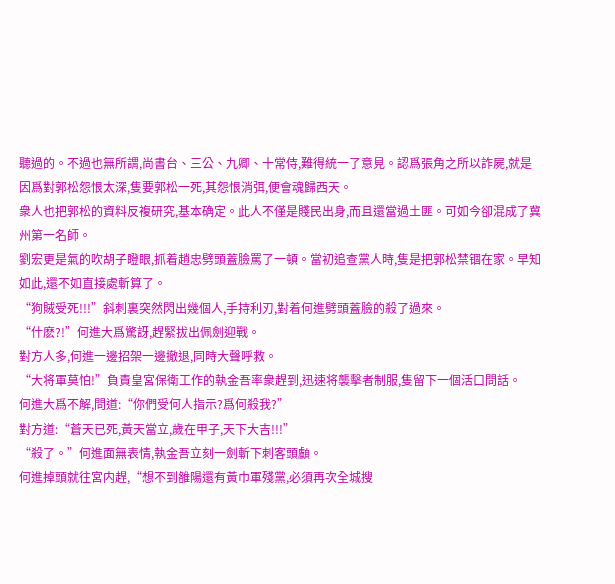聽過的。不過也無所謂,尚書台、三公、九卿、十常侍,難得統一了意見。認爲張角之所以詐屍,就是因爲對郭松怨恨太深,隻要郭松一死,其怨恨消弭,便會魂歸西天。
衆人也把郭松的資料反複研究,基本确定。此人不僅是賤民出身,而且還當過土匪。可如今卻混成了冀州第一名師。
劉宏更是氣的吹胡子瞪眼,抓着趙忠劈頭蓋臉罵了一頓。當初追查黨人時,隻是把郭松禁锢在家。早知如此,還不如直接處斬算了。
“狗賊受死!!!”斜刺裏突然閃出幾個人,手持利刃,對着何進劈頭蓋臉的殺了過來。
“什麽?!”何進大爲驚訝,趕緊拔出佩劍迎戰。
對方人多,何進一邊招架一邊撤退,同時大聲呼救。
“大将軍莫怕!”負責皇宮保衛工作的執金吾率衆趕到,迅速将襲擊者制服,隻留下一個活口問話。
何進大爲不解,問道:“你們受何人指示?爲何殺我?”
對方道:“蒼天已死,黃天當立,歲在甲子,天下大吉!!!”
“殺了。”何進面無表情,執金吾立刻一劍斬下刺客頭顱。
何進掉頭就往宮内趕,“想不到雒陽還有黃巾軍殘黨,必須再次全城搜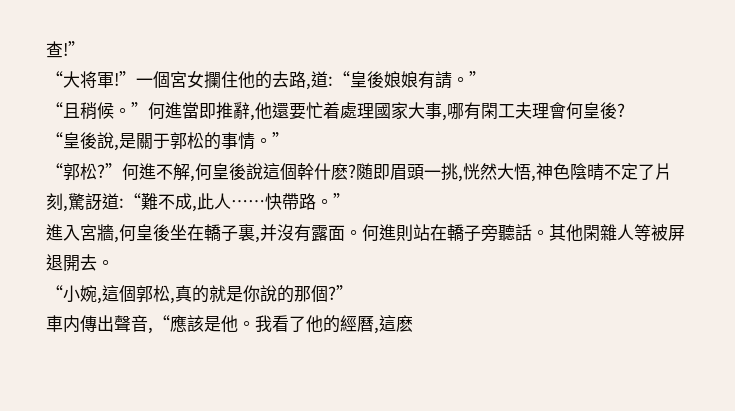查!”
“大将軍!”一個宮女攔住他的去路,道:“皇後娘娘有請。”
“且稍候。”何進當即推辭,他還要忙着處理國家大事,哪有閑工夫理會何皇後?
“皇後說,是關于郭松的事情。”
“郭松?”何進不解,何皇後說這個幹什麽?随即眉頭一挑,恍然大悟,神色陰晴不定了片刻,驚訝道:“難不成,此人……快帶路。”
進入宮牆,何皇後坐在轎子裏,并沒有露面。何進則站在轎子旁聽話。其他閑雜人等被屏退開去。
“小婉,這個郭松,真的就是你說的那個?”
車内傳出聲音,“應該是他。我看了他的經曆,這麽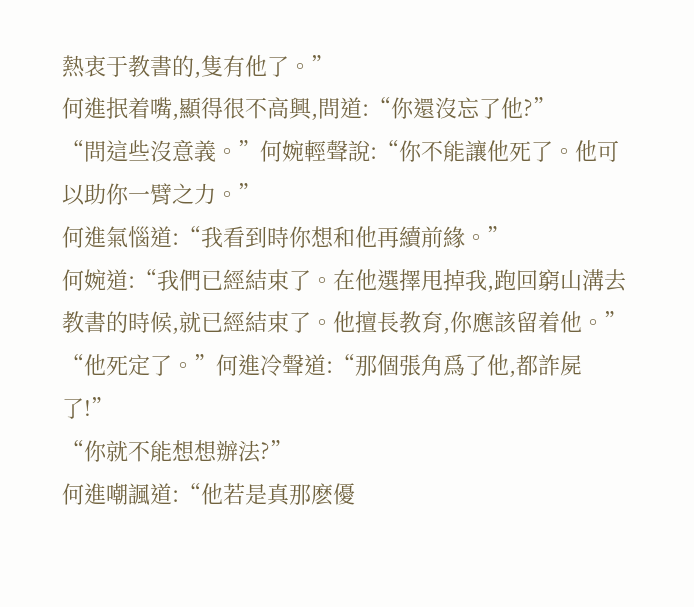熱衷于教書的,隻有他了。”
何進抿着嘴,顯得很不高興,問道:“你還沒忘了他?”
“問這些沒意義。”何婉輕聲說:“你不能讓他死了。他可以助你一臂之力。”
何進氣惱道:“我看到時你想和他再續前緣。”
何婉道:“我們已經結束了。在他選擇甩掉我,跑回窮山溝去教書的時候,就已經結束了。他擅長教育,你應該留着他。”
“他死定了。”何進冷聲道:“那個張角爲了他,都詐屍了!”
“你就不能想想辦法?”
何進嘲諷道:“他若是真那麽優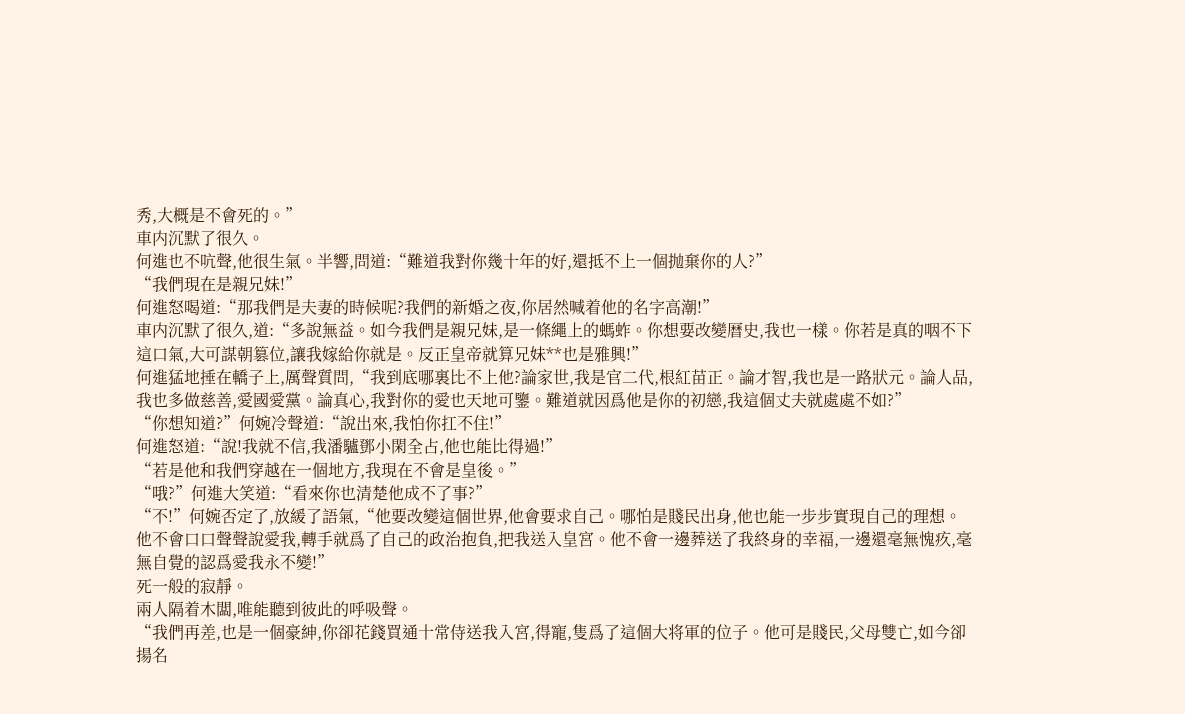秀,大概是不會死的。”
車内沉默了很久。
何進也不吭聲,他很生氣。半響,問道:“難道我對你幾十年的好,還抵不上一個抛棄你的人?”
“我們現在是親兄妹!”
何進怒喝道:“那我們是夫妻的時候呢?我們的新婚之夜,你居然喊着他的名字高潮!”
車内沉默了很久,道:“多說無益。如今我們是親兄妹,是一條繩上的螞蚱。你想要改變曆史,我也一樣。你若是真的咽不下這口氣,大可謀朝篡位,讓我嫁給你就是。反正皇帝就算兄妹**也是雅興!”
何進猛地捶在轎子上,厲聲質問,“我到底哪裏比不上他?論家世,我是官二代,根紅苗正。論才智,我也是一路狀元。論人品,我也多做慈善,愛國愛黨。論真心,我對你的愛也天地可鑒。難道就因爲他是你的初戀,我這個丈夫就處處不如?”
“你想知道?”何婉冷聲道:“說出來,我怕你扛不住!”
何進怒道:“說!我就不信,我潘驢鄧小閑全占,他也能比得過!”
“若是他和我們穿越在一個地方,我現在不會是皇後。”
“哦?”何進大笑道:“看來你也清楚他成不了事?”
“不!”何婉否定了,放緩了語氣,“他要改變這個世界,他會要求自己。哪怕是賤民出身,他也能一步步實現自己的理想。他不會口口聲聲說愛我,轉手就爲了自己的政治抱負,把我送入皇宮。他不會一邊葬送了我終身的幸福,一邊還毫無愧疚,毫無自覺的認爲愛我永不變!”
死一般的寂靜。
兩人隔着木闆,唯能聽到彼此的呼吸聲。
“我們再差,也是一個豪紳,你卻花錢買通十常侍送我入宮,得寵,隻爲了這個大将軍的位子。他可是賤民,父母雙亡,如今卻揚名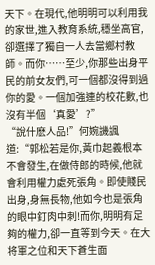天下。在現代,他明明可以利用我的家世,進入教育系統,穩坐高官,卻選擇了獨自一人去當鄉村教師。而你……至少,你那些出身平民的前女友們,可一個都沒得到過你的愛。一個加強連的校花數,也沒有半個‘真愛’?”
“說什麽人品!”何婉譏諷道:“郭松若是你,黃巾起義根本不會發生,在做侍郎的時候,他就會利用權力處死張角。即使賤民出身,身無長物,他如今也是張角的眼中釘肉中刺!而你,明明有足夠的權力,卻一直等到今天。在大将軍之位和天下蒼生面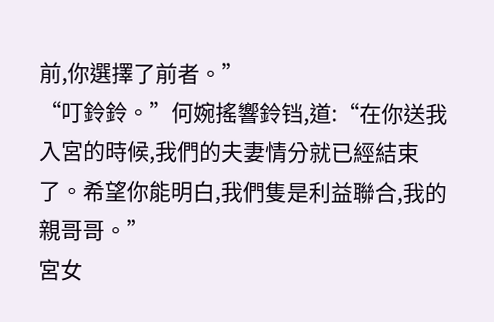前,你選擇了前者。”
“叮鈴鈴。”何婉搖響鈴铛,道:“在你送我入宮的時候,我們的夫妻情分就已經結束了。希望你能明白,我們隻是利益聯合,我的親哥哥。”
宮女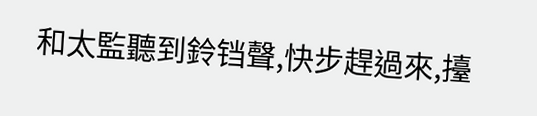和太監聽到鈴铛聲,快步趕過來,擡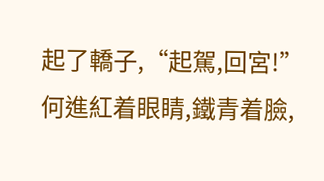起了轎子,“起駕,回宮!”
何進紅着眼睛,鐵青着臉,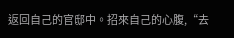返回自己的官邸中。招來自己的心腹,“去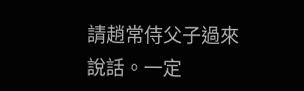請趙常侍父子過來說話。一定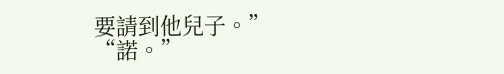要請到他兒子。”
“諾。”